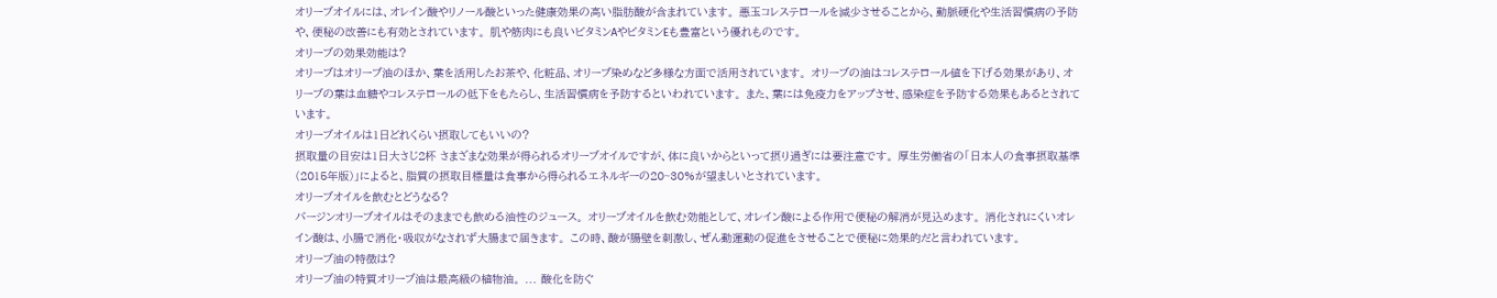オリーブオイルには、オレイン酸やリノール酸といった健康効果の高い脂肪酸が含まれています。 悪玉コレステロールを減少させることから、動脈硬化や生活習慣病の予防や、便秘の改善にも有効とされています。 肌や筋肉にも良いビタミンAやビタミンEも豊富という優れものです。
オリーブの効果効能は?
オリーブはオリーブ油のほか、葉を活用したお茶や、化粧品、オリーブ染めなど多様な方面で活用されています。 オリーブの油はコレステロール値を下げる効果があり、オリーブの葉は血糖やコレステロールの低下をもたらし、生活習慣病を予防するといわれています。 また、葉には免疫力をアップさせ、感染症を予防する効果もあるとされています。
オリーブオイルは1日どれくらい摂取してもいいの?
摂取量の目安は1日大さじ2杯 さまざまな効果が得られるオリーブオイルですが、体に良いからといって摂り過ぎには要注意です。 厚生労働省の「日本人の食事摂取基準(2015年版)」によると、脂質の摂取目標量は食事から得られるエネルギーの20~30%が望ましいとされています。
オリーブオイルを飲むとどうなる?
バージンオリーブオイルはそのままでも飲める油性のジュース。 オリーブオイルを飲む効能として、オレイン酸による作用で便秘の解消が見込めます。 消化されにくいオレイン酸は、小腸で消化・吸収がなされず大腸まで届きます。 この時、酸が腸壁を刺激し、ぜん動運動の促進をさせることで便秘に効果的だと言われています。
オリーブ油の特徴は?
オリーブ油の特質オリーブ油は最高級の植物油。 ... 酸化を防ぐ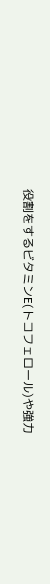役割をするビタミンE(トコフェロール)や強力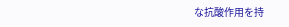な抗酸作用を持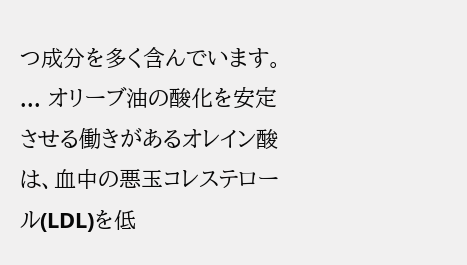つ成分を多く含んでいます。 ... オリーブ油の酸化を安定させる働きがあるオレイン酸は、血中の悪玉コレステロール(LDL)を低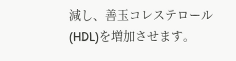減し、善玉コレステロール(HDL)を増加させます。